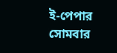ই-পেপার সোমবার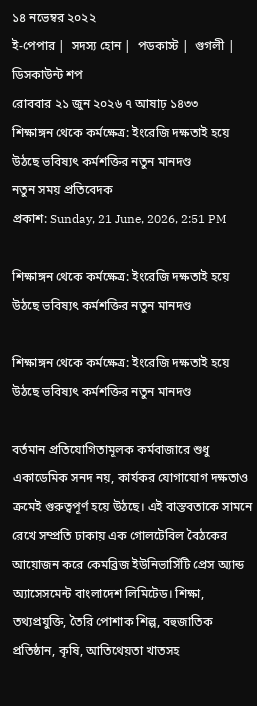১৪ নভেম্বর ২০২২
ই-পেপার |  সদস্য হোন |  পডকাস্ট |  গুগলী |  ডিসকাউন্ট শপ
রোববার ২১ জুন ২০২৬ ৭ আষাঢ় ১৪৩৩
শিক্ষাঙ্গন থেকে কর্মক্ষেত্র: ইংরেজি দক্ষতাই হয়ে উঠছে ভবিষ্যৎ কর্মশক্তির নতুন মানদণ্ড
নতুন সময় প্রতিবেদক
প্রকাশ: Sunday, 21 June, 2026, 2:51 PM

শিক্ষাঙ্গন থেকে কর্মক্ষেত্র: ইংরেজি দক্ষতাই হয়ে উঠছে ভবিষ্যৎ কর্মশক্তির নতুন মানদণ্ড

শিক্ষাঙ্গন থেকে কর্মক্ষেত্র: ইংরেজি দক্ষতাই হয়ে উঠছে ভবিষ্যৎ কর্মশক্তির নতুন মানদণ্ড

বর্তমান প্রতিযোগিতামূলক কর্মবাজারে শুধু একাডেমিক সনদ নয়, কার্যকর যোগাযোগ দক্ষতাও ক্রমেই গুরুত্বপূর্ণ হয়ে উঠছে। এই বাস্তবতাকে সামনে রেখে সম্প্রতি ঢাকায় এক গোলটেবিল বৈঠকের আয়োজন করে কেমব্রিজ ইউনিভার্সিটি প্রেস অ্যান্ড অ্যাসেসমেন্ট বাংলাদেশ লিমিটেড। শিক্ষা, তথ্যপ্রযুক্তি, তৈরি পোশাক শিল্প, বহুজাতিক প্রতিষ্ঠান, কৃষি, আতিথেয়তা খাতসহ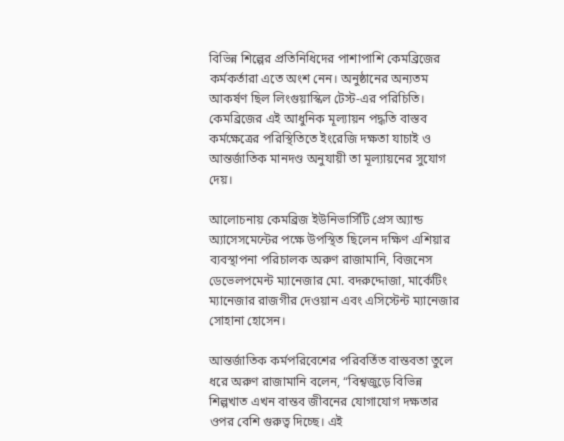বিভিন্ন শিল্পের প্রতিনিধিদের পাশাপাশি কেমব্রিজের কর্মকর্তারা এতে অংশ নেন। অনুষ্ঠানের অন্যতম আকর্ষণ ছিল লিংগুয়াস্কিল টেস্ট-এর পরিচিতি। কেমব্রিজের এই আধুনিক মূল্যায়ন পদ্ধতি বাস্তব কর্মক্ষেত্রের পরিস্থিতিতে ইংরেজি দক্ষতা যাচাই ও আন্তর্জাতিক মানদণ্ড অনুযায়ী তা মূল্যায়নের সুযোগ দেয়।

আলোচনায় কেমব্রিজ ইউনিভার্সিটি প্রেস অ্যান্ড অ্যাসেসমেন্টের পক্ষে উপস্থিত ছিলেন দক্ষিণ এশিয়ার ব্যবস্থাপনা পরিচালক অরুণ রাজামানি, বিজনেস ডেভেলপমেন্ট ম্যানেজার মো. বদরুদ্দোজা, মার্কেটিং ম্যানেজার রাজগীর দেওয়ান এবং এসিস্টেন্ট ম্যানেজার সোহানা হোসেন।

আন্তর্জাতিক কর্মপরিবেশের পরিবর্তিত বাস্তবতা তুলে ধরে অরুণ রাজামানি বলেন, “বিশ্বজুড়ে বিভিন্ন শিল্পখাত এখন বাস্তব জীবনের যোগাযোগ দক্ষতার ওপর বেশি গুরুত্ব দিচ্ছে। এই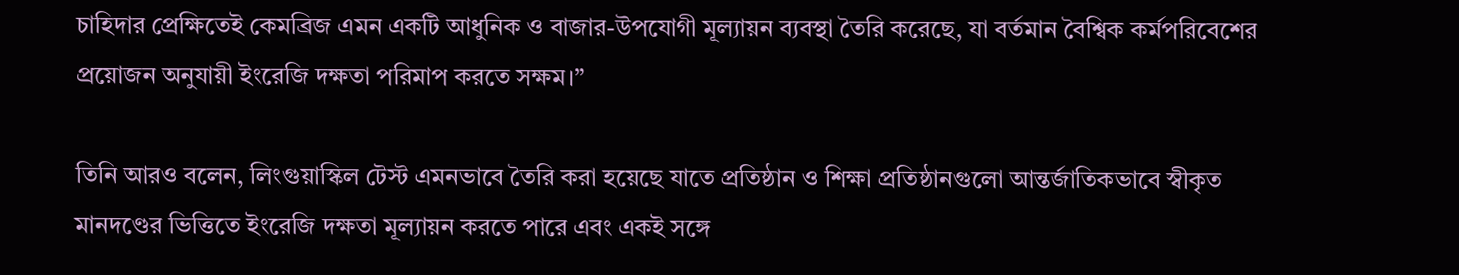চাহিদার প্রেক্ষিতেই কেমব্রিজ এমন একটি আধুনিক ও বাজার-উপযোগী মূল্যায়ন ব্যবস্থা তৈরি করেছে, যা বর্তমান বৈশ্বিক কর্মপরিবেশের প্রয়োজন অনুযায়ী ইংরেজি দক্ষতা পরিমাপ করতে সক্ষম।”

তিনি আরও বলেন, লিংগুয়াস্কিল টেস্ট এমনভাবে তৈরি করা হয়েছে যাতে প্রতিষ্ঠান ও শিক্ষা প্রতিষ্ঠানগুলো আন্তর্জাতিকভাবে স্বীকৃত মানদণ্ডের ভিত্তিতে ইংরেজি দক্ষতা মূল্যায়ন করতে পারে এবং একই সঙ্গে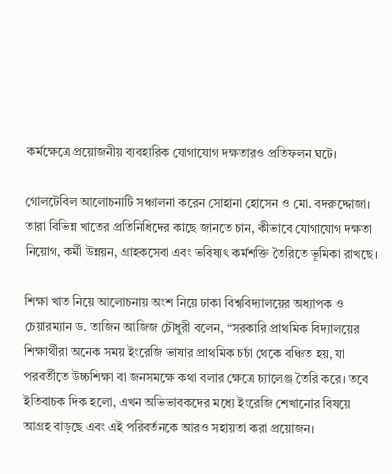কর্মক্ষেত্রে প্রয়োজনীয় ব্যবহারিক যোগাযোগ দক্ষতারও প্রতিফলন ঘটে।

গোলটেবিল আলোচনাটি সঞ্চালনা করেন সোহানা হোসেন ও মো. বদরুদ্দোজা। তারা বিভিন্ন খাতের প্রতিনিধিদের কাছে জানতে চান, কীভাবে যোগাযোগ দক্ষতা নিয়োগ, কর্মী উন্নয়ন, গ্রাহকসেবা এবং ভবিষ্যৎ কর্মশক্তি তৈরিতে ভূমিকা রাখছে।

শিক্ষা খাত নিয়ে আলোচনায় অংশ নিয়ে ঢাকা বিশ্ববিদ্যালয়ের অধ্যাপক ও চেয়ারম্যান ড. তাজিন আজিজ চৌধুরী বলেন, “সরকারি প্রাথমিক বিদ্যালয়ের শিক্ষার্থীরা অনেক সময় ইংরেজি ভাষার প্রাথমিক চর্চা থেকে বঞ্চিত হয়, যা পরবর্তীতে উচ্চশিক্ষা বা জনসমক্ষে কথা বলার ক্ষেত্রে চ্যালেঞ্জ তৈরি করে। তবে ইতিবাচক দিক হলো, এখন অভিভাবকদের মধ্যে ইংরেজি শেখানোর বিষয়ে আগ্রহ বাড়ছে এবং এই পরিবর্তনকে আরও সহায়তা করা প্রয়োজন।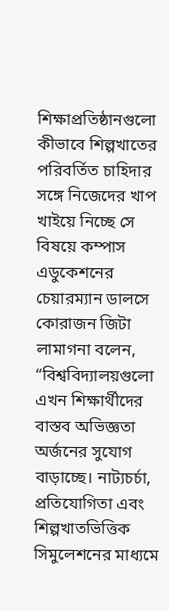শিক্ষাপ্রতিষ্ঠানগুলো কীভাবে শিল্পখাতের পরিবর্তিত চাহিদার সঙ্গে নিজেদের খাপ খাইয়ে নিচ্ছে সে বিষয়ে কম্পাস এডুকেশনের চেয়ারম্যান ডালসে কোরাজন জিটা লামাগনা বলেন, “বিশ্ববিদ্যালয়গুলো এখন শিক্ষার্থীদের বাস্তব অভিজ্ঞতা অর্জনের সুযোগ বাড়াচ্ছে। নাট্যচর্চা, প্রতিযোগিতা এবং শিল্পখাতভিত্তিক সিমুলেশনের মাধ্যমে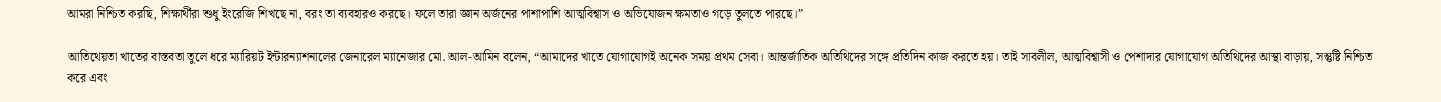আমরা নিশ্চিত করছি, শিক্ষার্থীরা শুধু ইংরেজি শিখছে না, বরং তা ব্যবহারও করছে। ফলে তারা জ্ঞান অর্জনের পাশাপাশি আত্মবিশ্বাস ও অভিযোজন ক্ষমতাও গড়ে তুলতে পারছে।”

আতিথেয়তা খাতের বাস্তবতা তুলে ধরে ম্যারিয়ট ইন্টারন্যাশনালের জেনারেল ম্যানেজার মো. আল-আমিন বলেন, “আমাদের খাতে যোগাযোগই অনেক সময় প্রথম সেবা। আন্তর্জাতিক অতিথিদের সঙ্গে প্রতিদিন কাজ করতে হয়। তাই সাবলীল, আত্মবিশ্বাসী ও পেশাদার যোগাযোগ অতিথিদের আস্থা বাড়ায়, সন্তুষ্টি নিশ্চিত করে এবং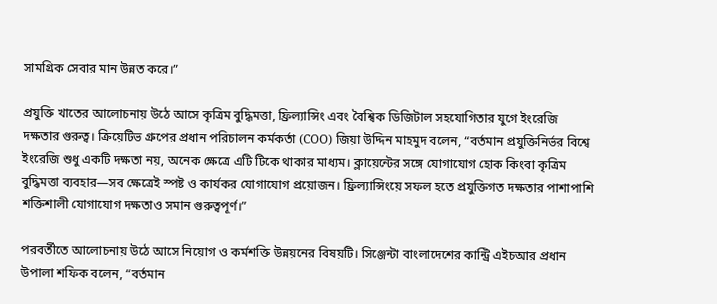সামগ্রিক সেবার মান উন্নত করে।”

প্রযুক্তি খাতের আলোচনায় উঠে আসে কৃত্রিম বুদ্ধিমত্তা, ফ্রিল্যান্সিং এবং বৈশ্বিক ডিজিটাল সহযোগিতার যুগে ইংরেজি দক্ষতার গুরুত্ব। ক্রিয়েটিভ গ্রুপের প্রধান পরিচালন কর্মকর্তা (COO) জিয়া উদ্দিন মাহমুদ বলেন, “বর্তমান প্রযুক্তিনির্ভর বিশ্বে ইংরেজি শুধু একটি দক্ষতা নয়, অনেক ক্ষেত্রে এটি টিকে থাকার মাধ্যম। ক্লায়েন্টের সঙ্গে যোগাযোগ হোক কিংবা কৃত্রিম বুদ্ধিমত্তা ব্যবহার—সব ক্ষেত্রেই স্পষ্ট ও কার্যকর যোগাযোগ প্রয়োজন। ফ্রিল্যান্সিংয়ে সফল হতে প্রযুক্তিগত দক্ষতার পাশাপাশি শক্তিশালী যোগাযোগ দক্ষতাও সমান গুরুত্বপূর্ণ।”

পরবর্তীতে আলোচনায় উঠে আসে নিয়োগ ও কর্মশক্তি উন্নয়নের বিষয়টি। সিঞ্জেন্টা বাংলাদেশের কান্ট্রি এইচআর প্রধান উপালা শফিক বলেন, “বর্তমান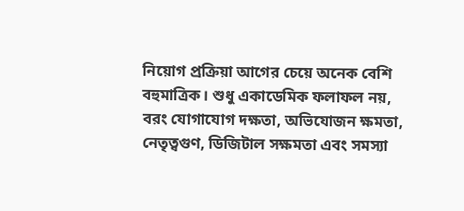নিয়োগ প্রক্রিয়া আগের চেয়ে অনেক বেশি বহুমাত্রিক। শুধু একাডেমিক ফলাফল নয়, বরং যোগাযোগ দক্ষতা, অভিযোজন ক্ষমতা, নেতৃত্বগুণ, ডিজিটাল সক্ষমতা এবং সমস্যা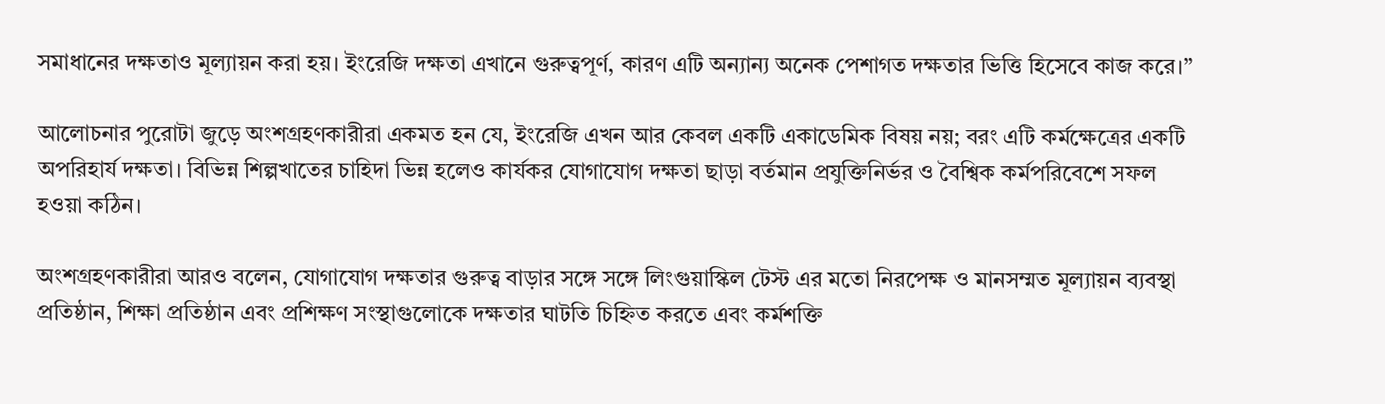সমাধানের দক্ষতাও মূল্যায়ন করা হয়। ইংরেজি দক্ষতা এখানে গুরুত্বপূর্ণ, কারণ এটি অন্যান্য অনেক পেশাগত দক্ষতার ভিত্তি হিসেবে কাজ করে।”

আলোচনার পুরোটা জুড়ে অংশগ্রহণকারীরা একমত হন যে, ইংরেজি এখন আর কেবল একটি একাডেমিক বিষয় নয়; বরং এটি কর্মক্ষেত্রের একটি অপরিহার্য দক্ষতা। বিভিন্ন শিল্পখাতের চাহিদা ভিন্ন হলেও কার্যকর যোগাযোগ দক্ষতা ছাড়া বর্তমান প্রযুক্তিনির্ভর ও বৈশ্বিক কর্মপরিবেশে সফল হওয়া কঠিন।

অংশগ্রহণকারীরা আরও বলেন, যোগাযোগ দক্ষতার গুরুত্ব বাড়ার সঙ্গে সঙ্গে লিংগুয়াস্কিল টেস্ট এর মতো নিরপেক্ষ ও মানসম্মত মূল্যায়ন ব্যবস্থা প্রতিষ্ঠান, শিক্ষা প্রতিষ্ঠান এবং প্রশিক্ষণ সংস্থাগুলোকে দক্ষতার ঘাটতি চিহ্নিত করতে এবং কর্মশক্তি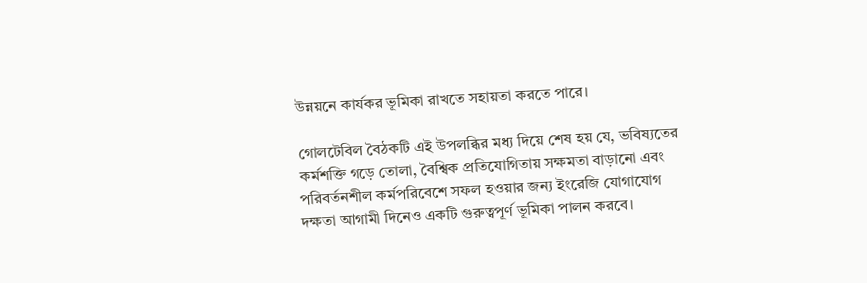উন্নয়নে কার্যকর ভূমিকা রাখতে সহায়তা করতে পারে।

গোলটেবিল বৈঠকটি এই উপলব্ধির মধ্য দিয়ে শেষ হয় যে, ভবিষ্যতের কর্মশক্তি গড়ে তোলা, বৈশ্বিক প্রতিযোগিতায় সক্ষমতা বাড়ানো এবং পরিবর্তনশীল কর্মপরিবেশে সফল হওয়ার জন্য ইংরেজি যোগাযোগ দক্ষতা আগামী দিনেও একটি গুরুত্বপূর্ণ ভূমিকা পালন করবে।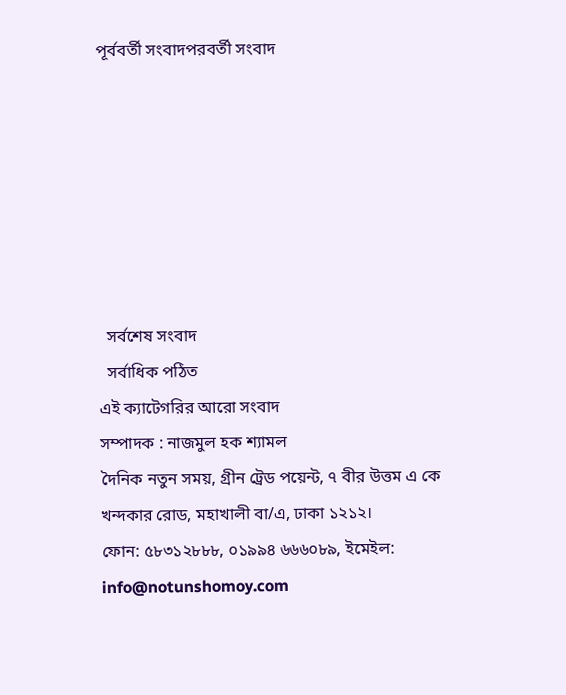পূর্ববর্তী সংবাদপরবর্তী সংবাদ







  সর্বশেষ সংবাদ
  সর্বাধিক পঠিত
এই ক্যাটেগরির আরো সংবাদ
সম্পাদক : নাজমুল হক শ্যামল
দৈনিক নতুন সময়, গ্রীন ট্রেড পয়েন্ট, ৭ বীর উত্তম এ কে খন্দকার রোড, মহাখালী বা/এ, ঢাকা ১২১২।
ফোন: ৫৮৩১২৮৮৮, ০১৯৯৪ ৬৬৬০৮৯, ইমেইল: info@notunshomoy.com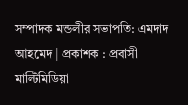সম্পাদক মন্ডলীর সভাপতি: এমদাদ আহমেদ | প্রকাশক : প্রবাসী মাল্টিমিডিয়া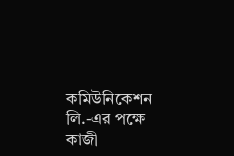কমিউনিকেশন লি.-এর পক্ষে কাজী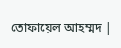তোফায়েল আহম্মদ |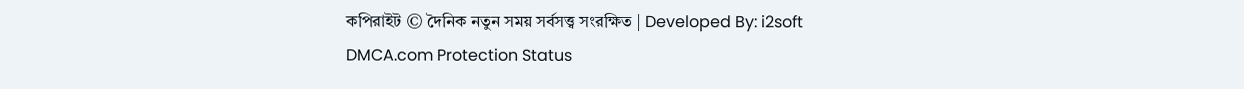কপিরাইট © দৈনিক নতুন সময় সর্বসত্ত্ব সংরক্ষিত | Developed By: i2soft
DMCA.com Protection Status